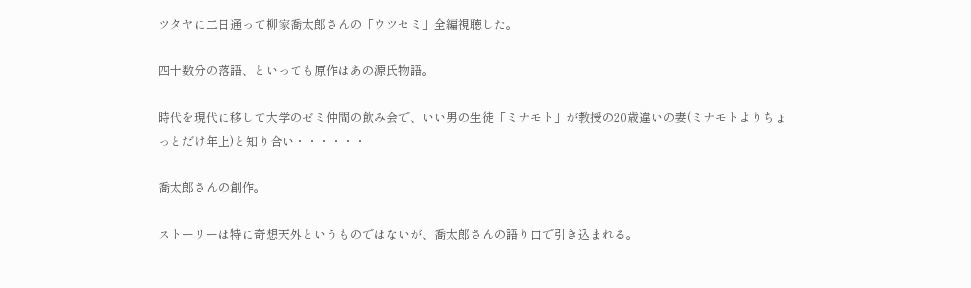ツタヤに二日通って柳家喬太郎さんの「ウツセミ」全編視聴した。

四十数分の落語、といっても原作はあの源氏物語。

時代を現代に移して大学のゼミ仲間の飲み会で、いい男の生徒「ミナモト」が教授の20歳違いの妻(ミナモトよりちょっとだけ年上)と知り合い・・・・・・

喬太郎さんの創作。

ストーリーは特に奇想天外というものではないが、喬太郎さんの語り口で引き込まれる。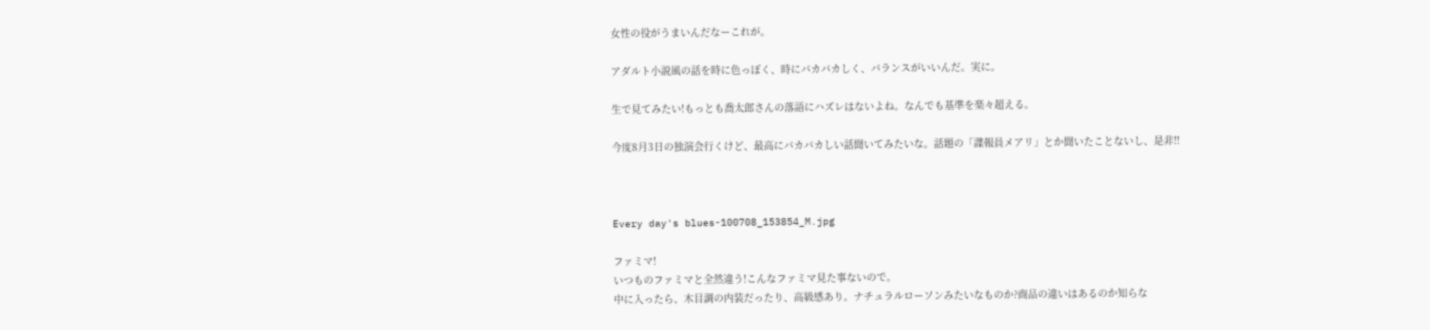女性の役がうまいんだなーこれが。

アダルト小説風の話を時に色っぽく、時にバカバカしく、バランスがいいんだ。実に。

生で見てみたい!もっとも喬太郎さんの落語にハズレはないよね。なんでも基準を楽々超える。

今度8月3日の独演会行くけど、最高にバカバカしい話聞いてみたいな。話題の「諜報員メアリ」とか聞いたことないし、是非!!



Every day's blues-100708_153854_M.jpg

ファミマ!
いつものファミマと全然違う!こんなファミマ見た事ないので。
中に入ったら、木目調の内装だったり、高級感あり。ナチュラルローソンみたいなものか?商品の違いはあるのか知らな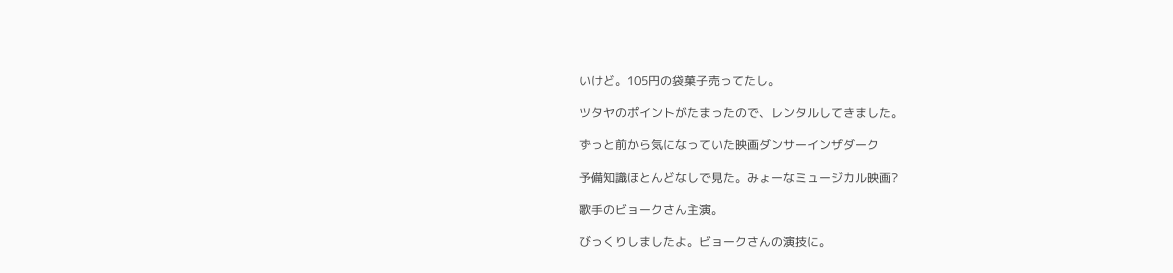いけど。105円の袋菓子売ってたし。

ツタヤのポイントがたまったので、レンタルしてきました。

ずっと前から気になっていた映画ダンサーインザダーク

予備知識ほとんどなしで見た。みょーなミュージカル映画?

歌手のビョークさん主演。

びっくりしましたよ。ビョークさんの演技に。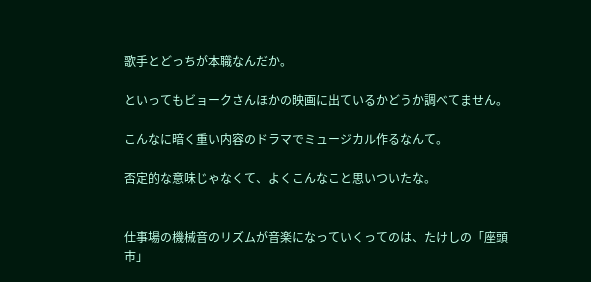歌手とどっちが本職なんだか。

といってもビョークさんほかの映画に出ているかどうか調べてません。

こんなに暗く重い内容のドラマでミュージカル作るなんて。

否定的な意味じゃなくて、よくこんなこと思いついたな。


仕事場の機械音のリズムが音楽になっていくってのは、たけしの「座頭市」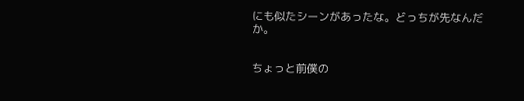にも似たシーンがあったな。どっちが先なんだか。


ちょっと前僕の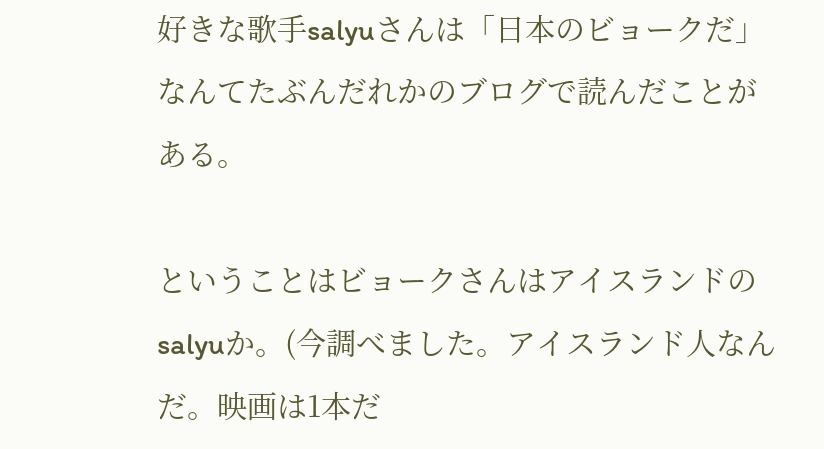好きな歌手salyuさんは「日本のビョークだ」なんてたぶんだれかのブログで読んだことがある。

ということはビョークさんはアイスランドのsalyuか。(今調べました。アイスランド人なんだ。映画は1本だ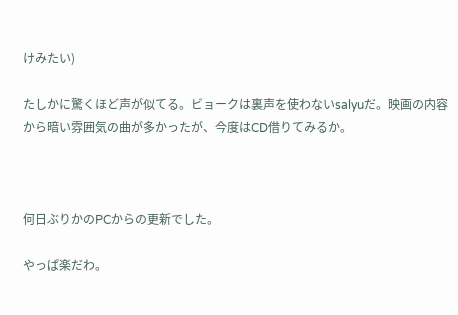けみたい)

たしかに驚くほど声が似てる。ビョークは裏声を使わないsalyuだ。映画の内容から暗い雰囲気の曲が多かったが、今度はCD借りてみるか。



何日ぶりかのPCからの更新でした。

やっぱ楽だわ。